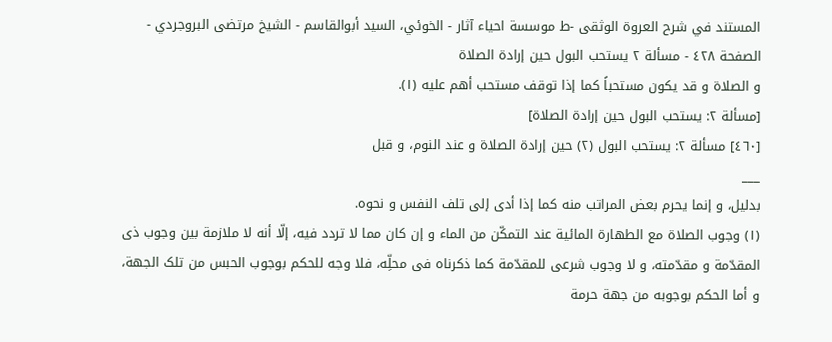المستند في شرح العروة الوثقى -ط موسسة احياء آثار - الخوئي، السيد أبوالقاسم - الشيخ مرتضى البروجردي - الصفحة ٤٢٨ - مسألة ٢ یستحب البول حین إرادة الصلاة
و الصلاة و قد یکون مستحباً کما إذا توقف مستحب أهم علیه (١).
[مسألة ٢: یستحب البول حین إرادة الصلاة]
[٤٦٠] مسألة ٢: یستحب البول (٢) حین إرادة الصلاة و عند النوم، و قبل
___
بدلیل، و إنما یحرم بعض المراتب منه کما إذا أدی إلی تلف النفس و نحوه.
(١) وجوب الصلاة مع الطهارة المائیة عند التمکّن من الماء و إن کان مما لا تردد فیه، إلّا أنه لا ملازمة بین وجوب ذی المقدّمة و مقدّمته، و لا وجوب شرعی للمقدّمة کما ذکرناه فی محلِّه، فلا وجه للحکم بوجوب الحبس من تلک الجهة، و أما الحکم بوجوبه من جهة حرمة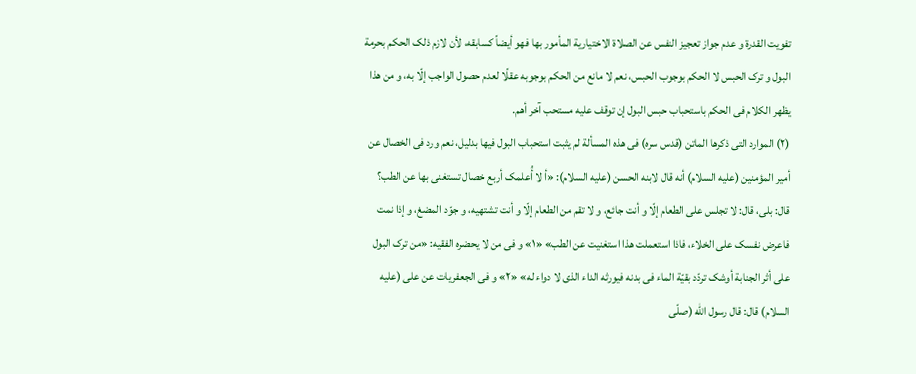تفویت القدرة و عدم جواز تعجیز النفس عن الصلاة الاختیاریة المأمور بها فهو أیضاً کسابقه، لأن لازم ذلک الحکم بحرمة البول و ترک الحبس لا الحکم بوجوب الحبس، نعم لا مانع من الحکم بوجوبه عقلًا لعدم حصول الواجب إلّا به، و من هذا یظهر الکلام فی الحکم باستحباب حبس البول إن توقف علیه مستحب آخر أهم.
(٢) الموارد التی ذکرها الماتن (قدس سره) فی هذه المسألة لم یثبت استحباب البول فیها بدلیل، نعم ورد فی الخصال عن أمیر المؤمنین (علیه السلام) أنه قال لابنه الحسن (علیه السلام): «أ لا أُعلمک أربع خصال تستغنی بها عن الطب؟ قال: بلی، قال: لا تجلس علی الطعام إلّا و أنت جائع، و لا تقم من الطعام إلّا و أنت تشتهیه، و جوّد المضغ، و إذا نمت فاعرض نفسک علی الخلاء، فاذا استعملت هذا استغنیت عن الطب» «١» و فی من لا یحضره الفقیه: «من ترک البول علی أثر الجنابة أوشک تردّد بقیّة الماء فی بدنه فیورثه الداء الذی لا دواء له» «٢» و فی الجعفریات عن علی (علیه السلام) قال: قال رسول اللّٰه (صلّی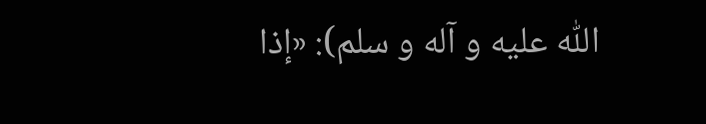اللّٰه علیه و آله و سلم): «إذا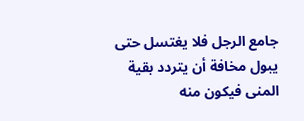جامع الرجل فلا یغتسل حتی یبول مخافة أن یتردد بقیة المنی فیکون منه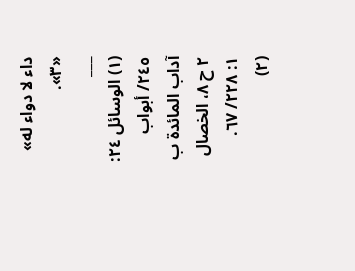داء لا دواء له» «٣».
___
(١) الوسائل ٢٤: ٢٤٥/ أبواب آداب المائدة ب ٢ ح ٨، الخصال ١: ٢٢٨/ ٦٧.
(٢)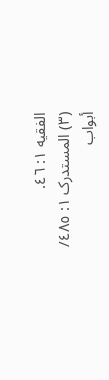الفقیه ١: ٤٦.
(٣) المستدرک ١: ٤٨٥/ أبواب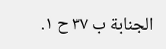الجنابة ب ٣٧ ح ١.